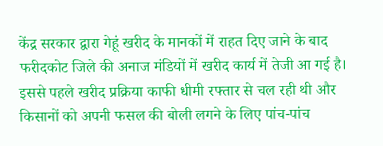केंद्र सरकार द्वारा गेहूं खरीद के मानकों में राहत दिए जाने के बाद फरीदकोट जिले की अनाज मंडियों में खरीद कार्य में तेजी आ गई है। इससे पहले खरीद प्रक्रिया काफी धीमी रफ्तार से चल रही थी और किसानों को अपनी फसल की बोली लगने के लिए पांच-पांच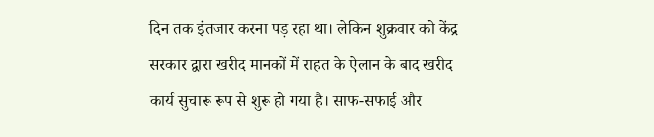दिन तक इंतजार करना पड़ रहा था। लेकिन शुक्रवार को केंद्र सरकार द्वारा खरीद मानकों में राहत के ऐलान के बाद खरीद कार्य सुचारू रूप से शुरू हो गया है। साफ-सफाई और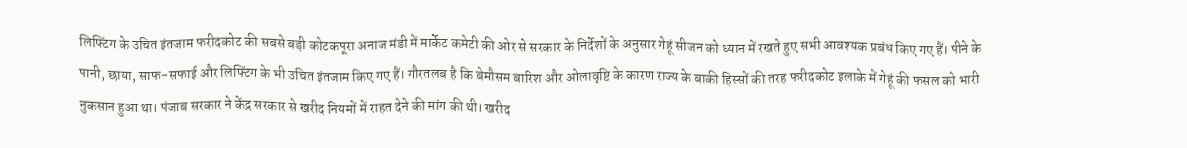लिफ्टिंग के उचित इंतजाम फरीदकोट की सबसे बड़ी कोटकपूरा अनाज मंडी में मार्केट कमेटी की ओर से सरकार के निर्देशों के अनुसार गेहूं सीजन को ध्यान में रखते हुए सभी आवश्यक प्रबंध किए गए हैं। पीने के पानी, छाया, साफ-सफाई और लिफ्टिंग के भी उचित इंतजाम किए गए हैं। गौरतलब है कि बेमौसम बारिश और ओलावृष्टि के कारण राज्य के बाकी हिस्सों की तरह फरीदकोट इलाके में गेहूं की फसल को भारी नुकसान हुआ था। पंजाब सरकार ने केंद्र सरकार से खरीद नियमों में राहत देने की मांग की थी। खरीद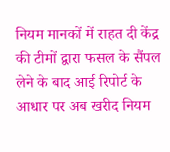नियम मानकों में राहत दी केंद्र की टीमों द्वारा फसल के सैंपल लेने के बाद आई रिपोर्ट के आधार पर अब खरीद नियम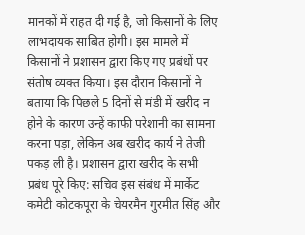मानकों में राहत दी गई है, जो किसानों के लिए लाभदायक साबित होगी। इस मामले में किसानों ने प्रशासन द्वारा किए गए प्रबंधों पर संतोष व्यक्त किया। इस दौरान किसानों ने बताया कि पिछले 5 दिनों से मंडी में खरीद न होने के कारण उन्हें काफी परेशानी का सामना करना पड़ा, लेकिन अब खरीद कार्य ने तेजी पकड़ ली है। प्रशासन द्वारा खरीद के सभी प्रबंध पूरे किए: सचिव इस संबंध में मार्केट कमेटी कोटकपूरा के चेयरमैन गुरमीत सिंह और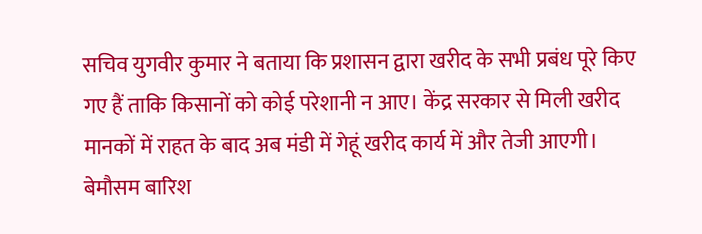सचिव युगवीर कुमार ने बताया कि प्रशासन द्वारा खरीद के सभी प्रबंध पूरे किए गए हैं ताकि किसानों को कोई परेशानी न आए। केंद्र सरकार से मिली खरीद मानकों में राहत के बाद अब मंडी में गेहूं खरीद कार्य में और तेजी आएगी। बेमौसम बारिश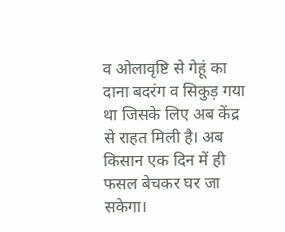व ओलावृष्टि से गेहूं का दाना बदरंग व सिकुड़ गया था जिसके लिए अब केंद्र से राहत मिली है। अब किसान एक दिन में ही फसल बेचकर घर जा सकेगा।